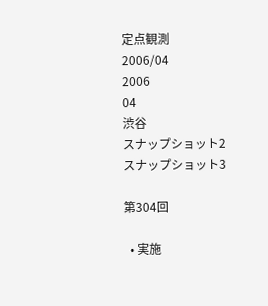定点観測
2006/04
2006
04
渋谷
スナップショット2
スナップショット3

第304回

  • 実施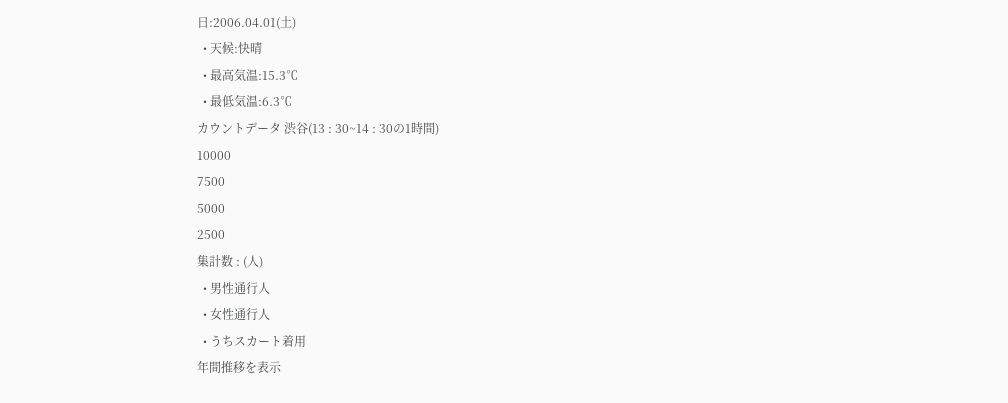日:2006.04.01(土)
  • 天候:快晴
  • 最高気温:15.3℃
  • 最低気温:6.3℃
カウントデータ 渋谷(13 : 30~14 : 30の1時間)
10000
7500
5000
2500
集計数 : (人)
  • 男性通行人
  • 女性通行人
  • うちスカート着用
年間推移を表示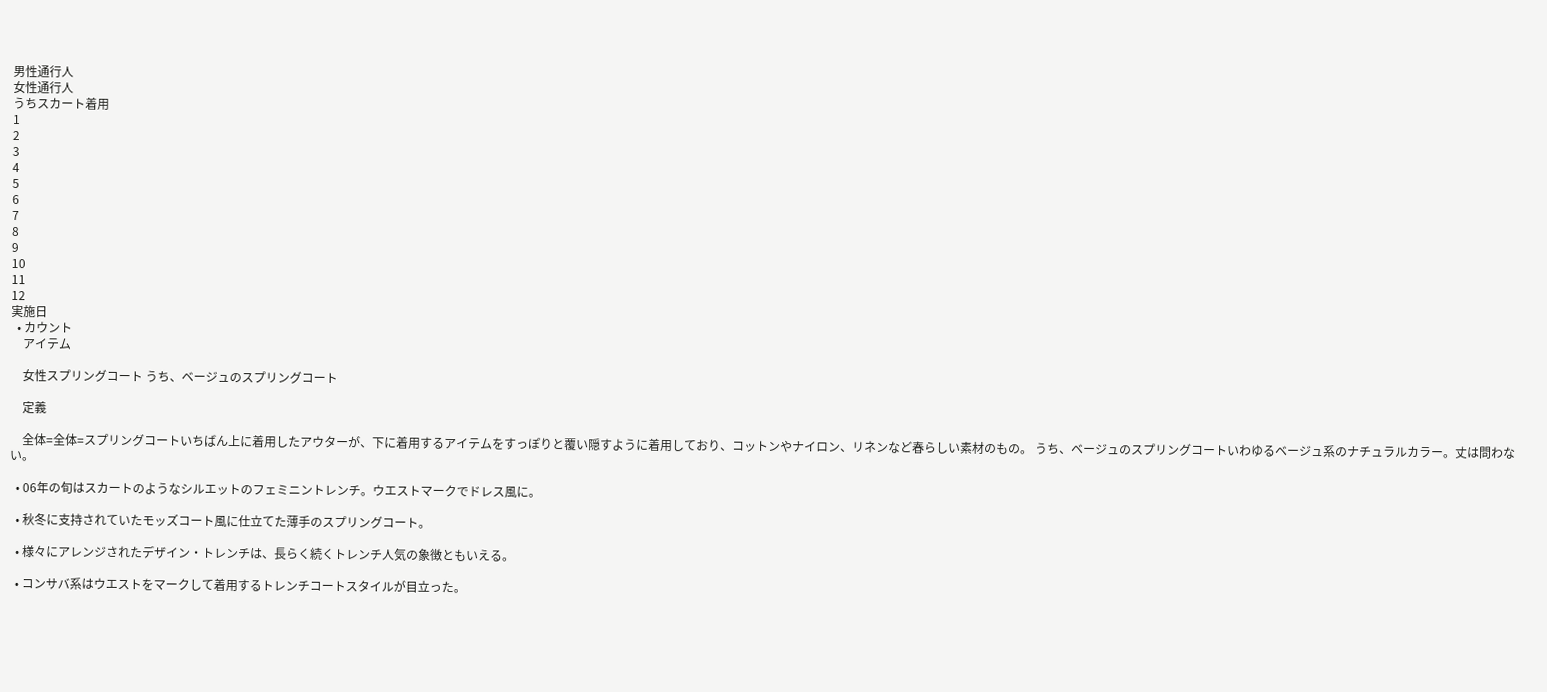男性通行人
女性通行人
うちスカート着用
1
2
3
4
5
6
7
8
9
10
11
12
実施日
  • カウント
    アイテム

    女性スプリングコート うち、ベージュのスプリングコート

    定義

    全体=全体=スプリングコートいちばん上に着用したアウターが、下に着用するアイテムをすっぽりと覆い隠すように着用しており、コットンやナイロン、リネンなど春らしい素材のもの。 うち、ベージュのスプリングコートいわゆるベージュ系のナチュラルカラー。丈は問わない。

  • 06年の旬はスカートのようなシルエットのフェミニントレンチ。ウエストマークでドレス風に。

  • 秋冬に支持されていたモッズコート風に仕立てた薄手のスプリングコート。

  • 様々にアレンジされたデザイン・トレンチは、長らく続くトレンチ人気の象徴ともいえる。

  • コンサバ系はウエストをマークして着用するトレンチコートスタイルが目立った。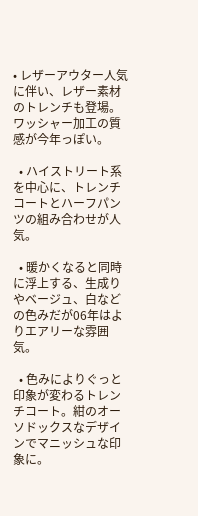• レザーアウター人気に伴い、レザー素材のトレンチも登場。ワッシャー加工の質感が今年っぽい。

  • ハイストリート系を中心に、トレンチコートとハーフパンツの組み合わせが人気。

  • 暖かくなると同時に浮上する、生成りやベージュ、白などの色みだが06年はよりエアリーな雰囲気。

  • 色みによりぐっと印象が変わるトレンチコート。紺のオーソドックスなデザインでマニッシュな印象に。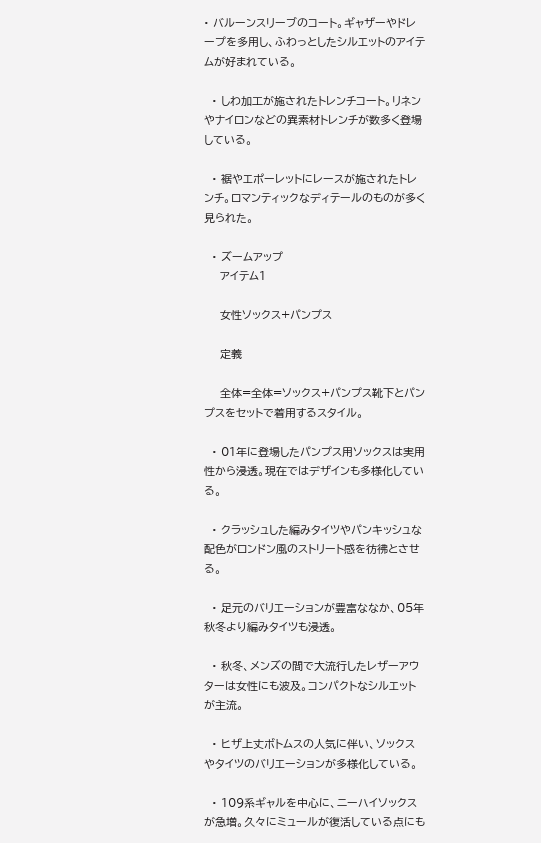• バルーンスリーブのコート。ギャザーやドレープを多用し、ふわっとしたシルエットのアイテムが好まれている。

  • しわ加工が施されたトレンチコート。リネンやナイロンなどの異素材トレンチが数多く登場している。

  • 裾やエポーレットにレースが施されたトレンチ。ロマンティックなディテールのものが多く見られた。

  • ズームアップ
    アイテム1

    女性ソックス+パンプス

    定義

    全体=全体=ソックス+パンプス靴下とパンプスをセットで着用するスタイル。

  • 01年に登場したパンプス用ソックスは実用性から浸透。現在ではデザインも多様化している。

  • クラッシュした編みタイツやパンキッシュな配色がロンドン風のストリート感を彷彿とさせる。

  • 足元のバリエーションが豊富ななか、05年秋冬より編みタイツも浸透。

  • 秋冬、メンズの間で大流行したレザーアウターは女性にも波及。コンパクトなシルエットが主流。

  • ヒザ上丈ボトムスの人気に伴い、ソックスやタイツのバリエーションが多様化している。

  • 109系ギャルを中心に、ニーハイソックスが急増。久々にミュールが復活している点にも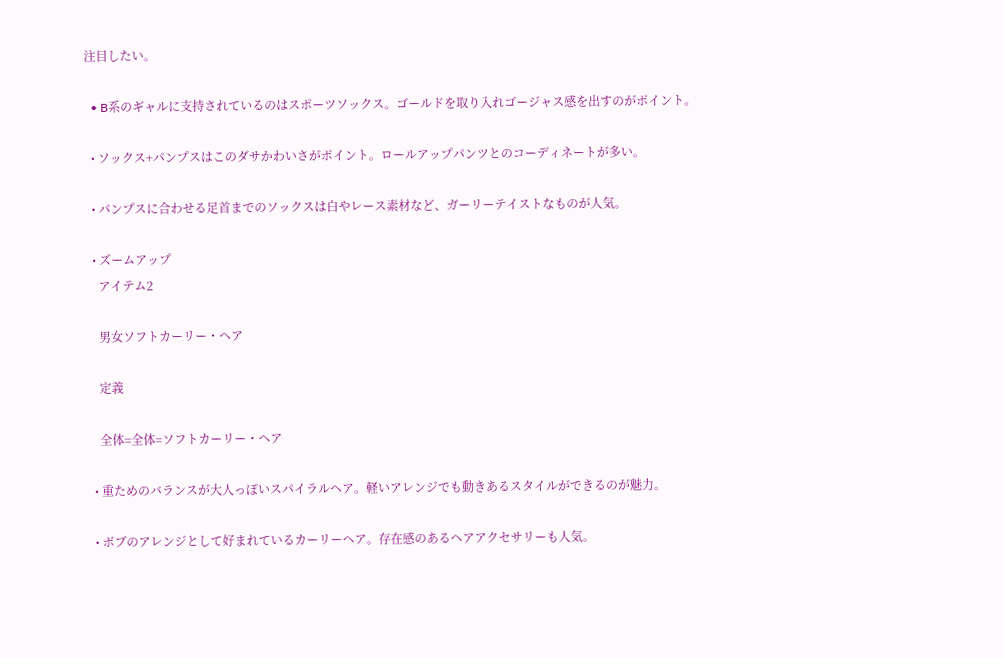注目したい。

  • B系のギャルに支持されているのはスポーツソックス。ゴールドを取り入れゴージャス感を出すのがポイント。

  • ソックス+パンプスはこのダサかわいさがポイント。ロールアップパンツとのコーディネートが多い。

  • パンプスに合わせる足首までのソックスは白やレース素材など、ガーリーテイストなものが人気。

  • ズームアップ
    アイテム2

    男女ソフトカーリー・ヘア

    定義

    全体=全体=ソフトカーリー・ヘア

  • 重ためのバランスが大人っぽいスパイラルヘア。軽いアレンジでも動きあるスタイルができるのが魅力。

  • ボブのアレンジとして好まれているカーリーヘア。存在感のあるヘアアクセサリーも人気。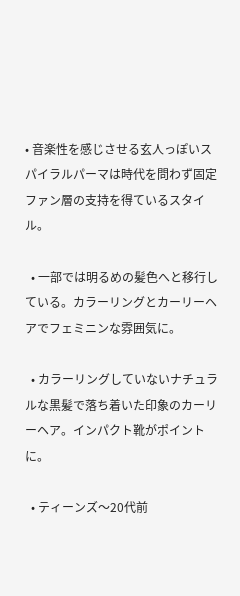• 音楽性を感じさせる玄人っぽいスパイラルパーマは時代を問わず固定ファン層の支持を得ているスタイル。

  • 一部では明るめの髪色へと移行している。カラーリングとカーリーヘアでフェミニンな雰囲気に。

  • カラーリングしていないナチュラルな黒髪で落ち着いた印象のカーリーヘア。インパクト靴がポイントに。

  • ティーンズ〜20代前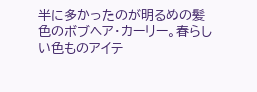半に多かったのが明るめの髪色のボブヘア・カーリー。春らしい色ものアイテ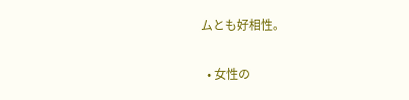ムとも好相性。

  • 女性の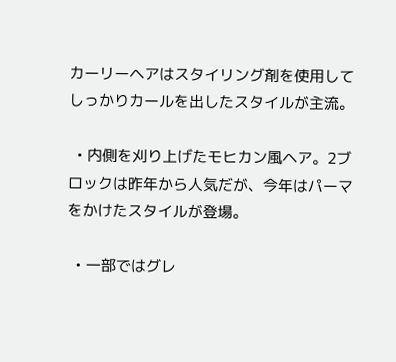カーリーヘアはスタイリング剤を使用してしっかりカールを出したスタイルが主流。

  • 内側を刈り上げたモヒカン風ヘア。2ブロックは昨年から人気だが、今年はパーマをかけたスタイルが登場。

  • 一部ではグレ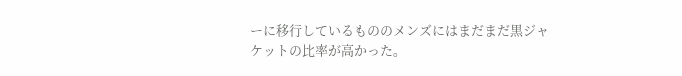ーに移行しているもののメンズにはまだまだ黒ジャケットの比率が高かった。